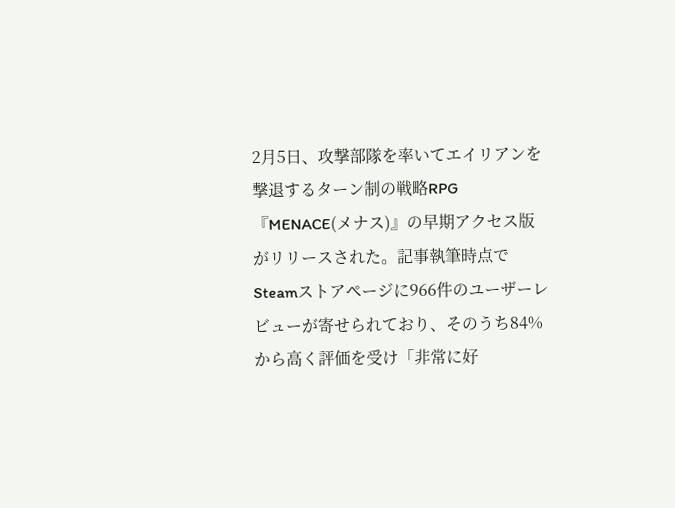2月5日、攻撃部隊を率いてエイリアンを撃退するターン制の戦略RPG『MENACE(メナス)』の早期アクセス版がリリースされた。記事執筆時点でSteamストアページに966件のユーザーレビューが寄せられており、そのうち84%から高く評価を受け「非常に好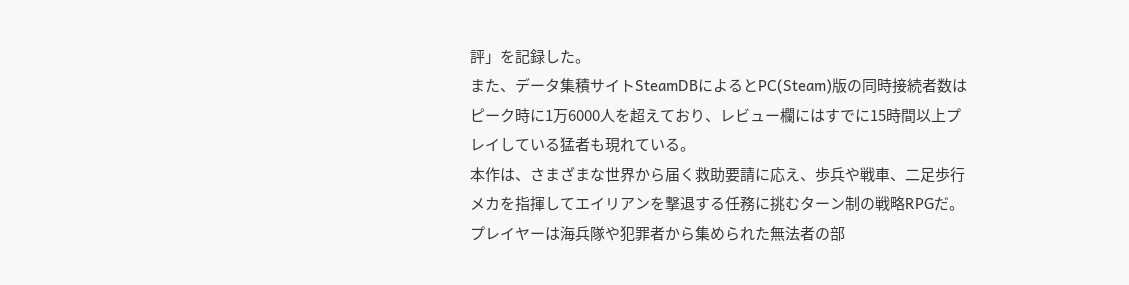評」を記録した。
また、データ集積サイトSteamDBによるとPC(Steam)版の同時接続者数はピーク時に1万6000人を超えており、レビュー欄にはすでに15時間以上プレイしている猛者も現れている。
本作は、さまざまな世界から届く救助要請に応え、歩兵や戦車、二足歩行メカを指揮してエイリアンを撃退する任務に挑むターン制の戦略RPGだ。プレイヤーは海兵隊や犯罪者から集められた無法者の部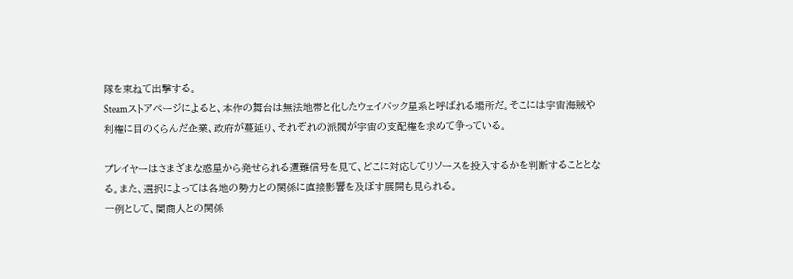隊を束ねて出撃する。
Steamストアページによると、本作の舞台は無法地帯と化したウェイバック星系と呼ばれる場所だ。そこには宇宙海賊や利権に目のくらんだ企業、政府が蔓延り、それぞれの派閥が宇宙の支配権を求めて争っている。

プレイヤーはさまざまな惑星から発せられる遭難信号を見て、どこに対応してリソースを投入するかを判断することとなる。また、選択によっては各地の勢力との関係に直接影響を及ぼす展開も見られる。
一例として、闇商人との関係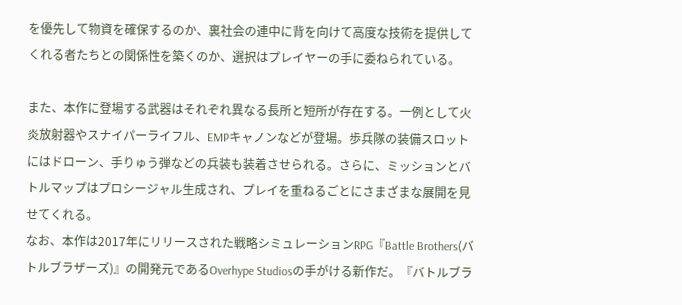を優先して物資を確保するのか、裏社会の連中に背を向けて高度な技術を提供してくれる者たちとの関係性を築くのか、選択はプレイヤーの手に委ねられている。

また、本作に登場する武器はそれぞれ異なる長所と短所が存在する。一例として火炎放射器やスナイパーライフル、EMPキャノンなどが登場。歩兵隊の装備スロットにはドローン、手りゅう弾などの兵装も装着させられる。さらに、ミッションとバトルマップはプロシージャル生成され、プレイを重ねるごとにさまざまな展開を見せてくれる。
なお、本作は2017年にリリースされた戦略シミュレーションRPG『Battle Brothers(バトルブラザーズ)』の開発元であるOverhype Studiosの手がける新作だ。『バトルブラ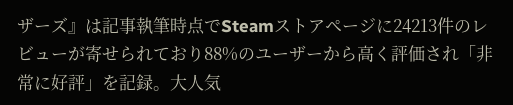ザーズ』は記事執筆時点でSteamストアページに24213件のレビューが寄せられており88%のユーザーから高く評価され「非常に好評」を記録。大人気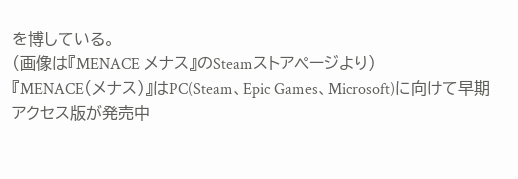を博している。
(画像は『MENACE メナス』のSteamストアページより)
『MENACE(メナス)』はPC(Steam、Epic Games、Microsoft)に向けて早期アクセス版が発売中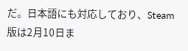だ。日本語にも対応しており、Steam版は2月10日ま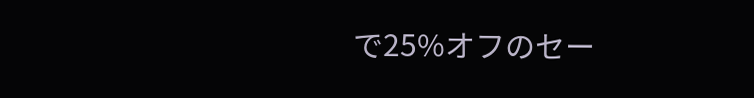で25%オフのセー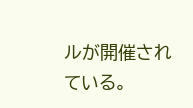ルが開催されている。